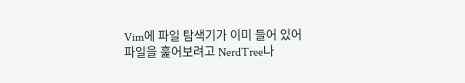Vim에 파일 탐색기가 이미 들어 있어
파일을 훑어보려고 NerdTree나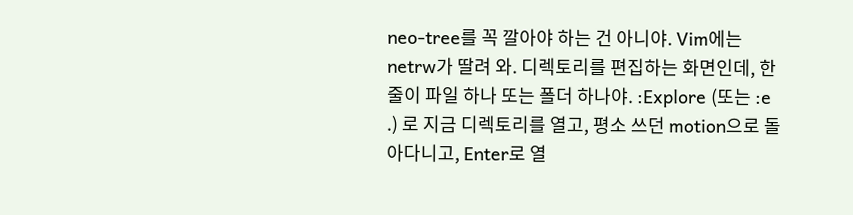neo-tree를 꼭 깔아야 하는 건 아니야. Vim에는 netrw가 딸려 와. 디렉토리를 편집하는 화면인데, 한 줄이 파일 하나 또는 폴더 하나야. :Explore (또는 :e .) 로 지금 디렉토리를 열고, 평소 쓰던 motion으로 돌아다니고, Enter로 열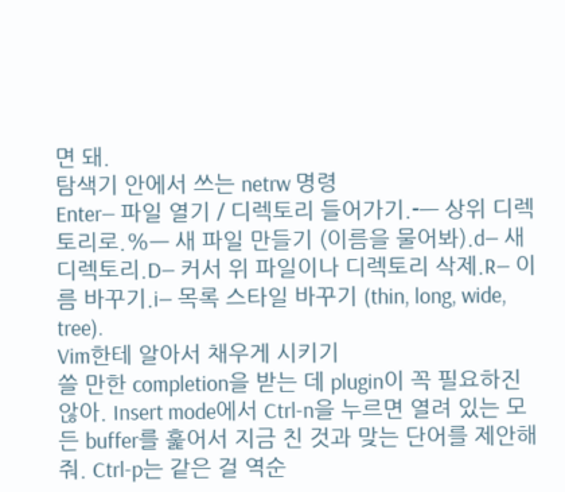면 돼.
탐색기 안에서 쓰는 netrw 명령
Enter— 파일 열기 / 디렉토리 들어가기.-— 상위 디렉토리로.%— 새 파일 만들기 (이름을 물어봐).d— 새 디렉토리.D— 커서 위 파일이나 디렉토리 삭제.R— 이름 바꾸기.i— 목록 스타일 바꾸기 (thin, long, wide, tree).
Vim한테 알아서 채우게 시키기
쓸 만한 completion을 받는 데 plugin이 꼭 필요하진 않아. Insert mode에서 Ctrl-n을 누르면 열려 있는 모든 buffer를 훑어서 지금 친 것과 맞는 단어를 제안해줘. Ctrl-p는 같은 걸 역순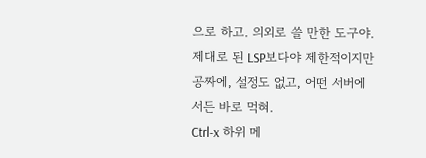으로 하고. 의외로 쓸 만한 도구야. 제대로 된 LSP보다야 제한적이지만 공짜에, 설정도 없고, 어떤 서버에서든 바로 먹혀.
Ctrl-x 하위 메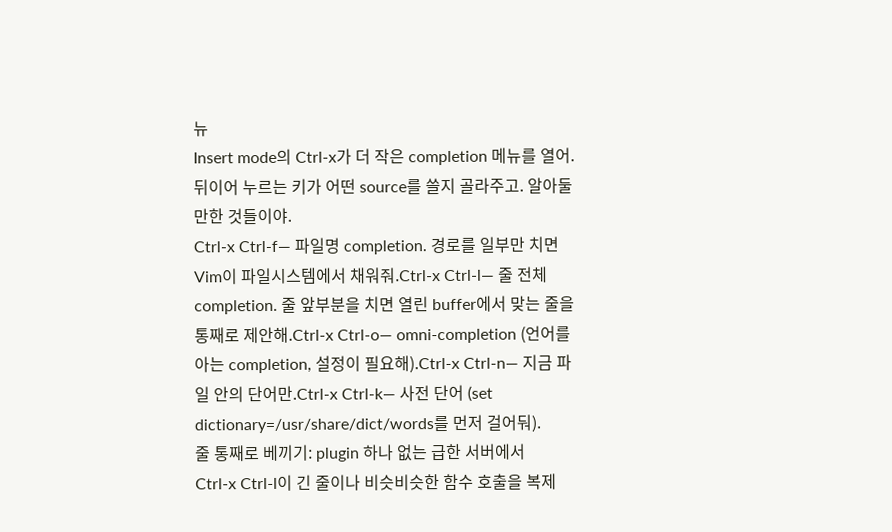뉴
Insert mode의 Ctrl-x가 더 작은 completion 메뉴를 열어. 뒤이어 누르는 키가 어떤 source를 쓸지 골라주고. 알아둘 만한 것들이야.
Ctrl-x Ctrl-f— 파일명 completion. 경로를 일부만 치면 Vim이 파일시스템에서 채워줘.Ctrl-x Ctrl-l— 줄 전체 completion. 줄 앞부분을 치면 열린 buffer에서 맞는 줄을 통째로 제안해.Ctrl-x Ctrl-o— omni-completion (언어를 아는 completion, 설정이 필요해).Ctrl-x Ctrl-n— 지금 파일 안의 단어만.Ctrl-x Ctrl-k— 사전 단어 (set dictionary=/usr/share/dict/words를 먼저 걸어둬).
줄 통째로 베끼기: plugin 하나 없는 급한 서버에서
Ctrl-x Ctrl-l이 긴 줄이나 비슷비슷한 함수 호출을 복제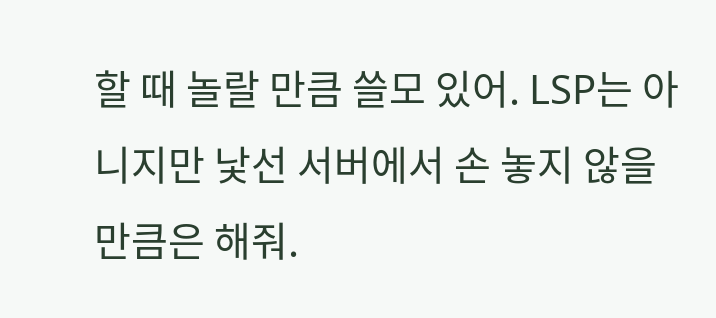할 때 놀랄 만큼 쓸모 있어. LSP는 아니지만 낯선 서버에서 손 놓지 않을 만큼은 해줘.